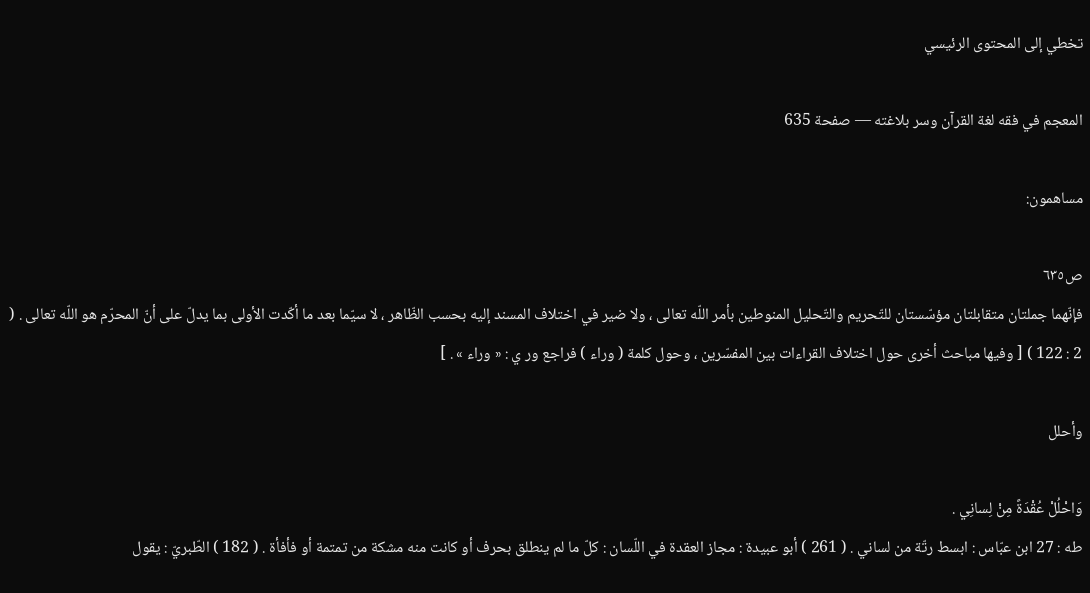تخطي إلى المحتوى الرئيسي

المعجم في فقه لغة القرآن وسر بلاغته — صفحة 635

مساهمون:

ص٦٣٥
فإنّهما جملتان متقابلتان مؤسّستان للتّحريم والتّحليل المنوطين بأمر اللّه تعالى ، ولا ضير في اختلاف المسند إليه بحسب الظّاهر ، لا سيّما بعد ما أكّدت الأولى بما يدلّ على أنّ المحرّم هو اللّه تعالى . ( 2 : 122 ) [ وفيها مباحث أخرى حول اختلاف القراءات بين المفسّرين ، وحول كلمة ( وراء ) فراجع ور ي : « وراء » . ]

وأحلل

وَاحْلُلْ عُقْدَةً مِنْ لِسانِي .
طه : 27 ابن عبّاس : ابسط رتّة من لساني . ( 261 ) أبو عبيدة : مجاز العقدة في اللّسان : كلّ ما لم ينطلق بحرف أو كانت منه مشكة من تمتمة أو فأفأة . ( 182 ) الطّبريّ : يقول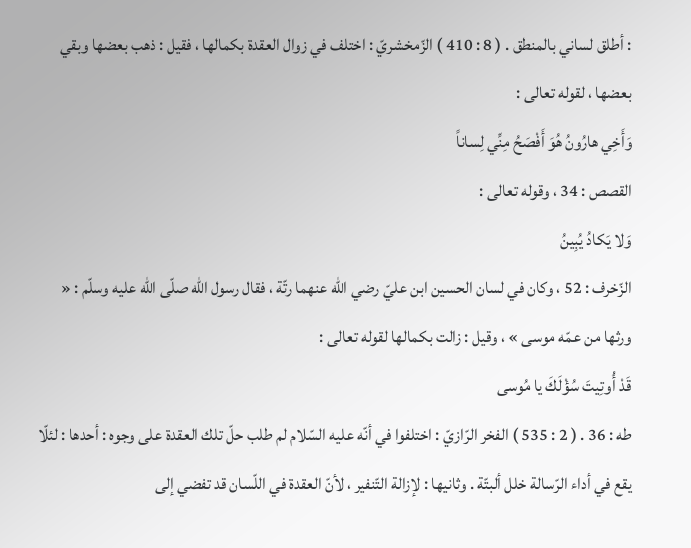: أطلق لساني بالمنطق . ( 8 : 410 ) الزّمخشريّ : اختلف في زوال العقدة بكمالها ، فقيل : ذهب بعضها وبقي بعضها ، لقوله تعالى :
وَأَخِي هارُونُ هُوَ أَفْصَحُ مِنِّي لِساناً
القصص : 34 ، وقوله تعالى :
وَلا يَكادُ يُبِينُ
الزّخرف : 52 ، وكان في لسان الحسين ابن عليّ رضي اللّه عنهما رتّة ، فقال رسول اللّه صلّى اللّه عليه وسلّم : « ورثها من عمّه موسى » ، وقيل : زالت بكمالها لقوله تعالى :
قَدْ أُوتِيتَ سُؤْلَكَ يا مُوسى
طه : 36 . ( 2 : 535 ) الفخر الرّازيّ : اختلفوا في أنّه عليه السّلام لم طلب حلّ تلك العقدة على وجوه : أحدها : لئلّا يقع في أداء الرّسالة خلل ألبتّة . وثانيها : لإزالة التّنفير ، لأنّ العقدة في اللّسان قد تفضي إلى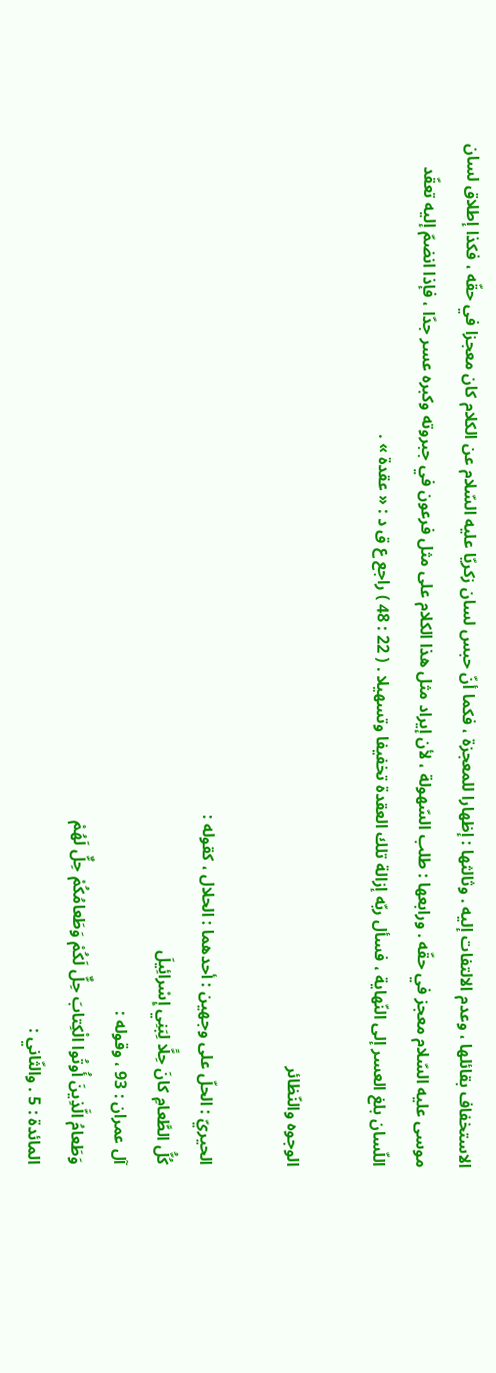الاستخفاف بقائلها ، وعدم الالتفات إليه . وثالثها : إظهارا للمعجزة ، فكما أنّ حبس لسان زكريّا عليه السّلام عن الكلام كان معجزا في حقّه ، فكذا إطلاق لسان موسى عليه السّلام معجز في حقّه . ورابعها : طلب السّهولة ، لأن إيراد مثل هذا الكلام على مثل فرعون في جبروته وكبره عسر جدّا ، فإذا انضمّ إليه تعقّد اللّسان بلغ العسر إلى النّهاية ، فسأل ربّه إزالة تلك العقدة تخفيفا وتسهيلا . ( 22 : 48 ) راجع ع ق د : « عقدة » .

الوجوه والنّظائر

الحيريّ : الحلّ على وجهين : أحدهما : الحلال ، كقوله :
كُلُّ الطَّعامِ كانَ حِلًّا لِبَنِي إِسْرائِيلَ
آل عمران : 93 ، وقوله :
وَطَعامُ الَّذِينَ أُوتُوا الْكِتابَ حِلٌّ لَكُمْ وَطَعامُكُمْ حِلٌّ لَهُمْ
المائدة : 5 . والثّاني :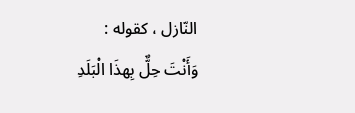النّازل ، كقوله :
وَأَنْتَ حِلٌّ بِهذَا الْبَلَدِ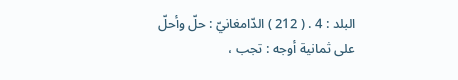البلد : 4 . ( 212 ) الدّامغانيّ : حلّ وأحلّ على ثمانية أوجه : تجب ،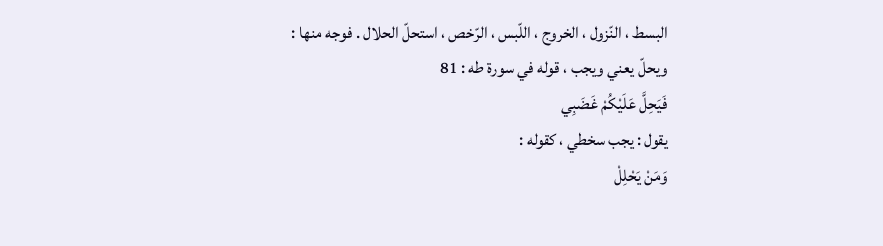البسط ، النّزول ، الخروج ، اللّبس ، الرّخص ، استحلّ الحلال . فوجه منها : ويحلّ يعني ويجب ، قوله في سورة طه : 81
فَيَحِلَّ عَلَيْكُمْ غَضَبِي
يقول : يجب سخطي ، كقوله :
وَمَنْ يَحْلِلْ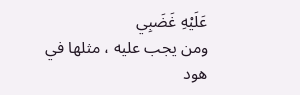عَلَيْهِ غَضَبِي
ومن يجب عليه ، مثلها في هود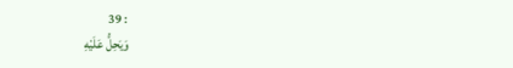: 39
وَيَحِلُّ عَلَيْهِ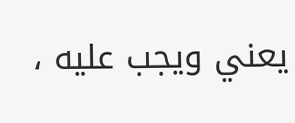يعني ويجب عليه ،